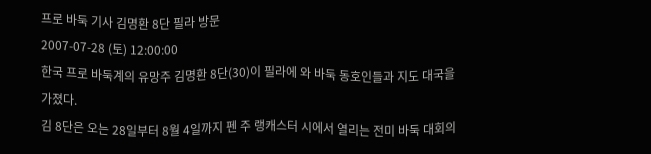프로 바둑 기사 김명환 8단 필라 방문
2007-07-28 (토) 12:00:00
한국 프로 바둑계의 유망주 김명환 8단(30)이 필라에 와 바둑 동호인들과 지도 대국을 가졌다.
김 8단은 오는 28일부터 8월 4일까지 펜 주 랭캐스터 시에서 열리는 전미 바둑 대회의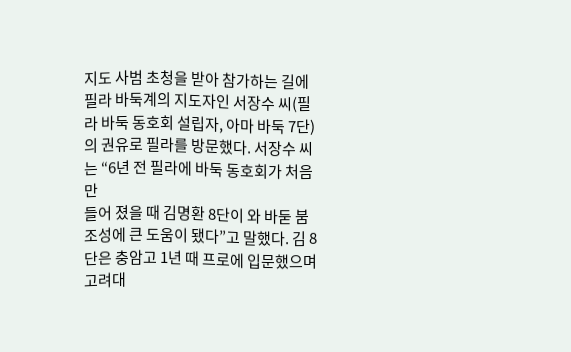지도 사범 초청을 받아 참가하는 길에 필라 바둑계의 지도자인 서장수 씨(필라 바둑 동호회 설립자, 아마 바둑 7단)의 권유로 필라를 방문했다. 서장수 씨는 “6년 전 필라에 바둑 동호회가 처음 만
들어 졌을 때 김명환 8단이 와 바둗 붐 조성에 큰 도움이 됐다”고 말했다. 김 8단은 충암고 1년 때 프로에 입문했으며 고려대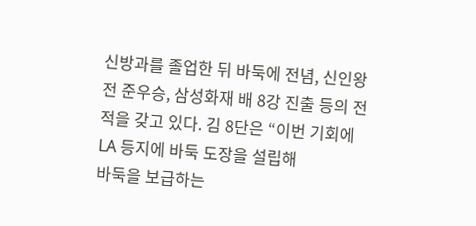신방과를 졸업한 뒤 바둑에 전념, 신인왕 전 준우승, 삼성화재 배 8강 진출 등의 전적을 갖고 있다. 김 8단은 “이번 기회에 LA 등지에 바둑 도장을 설립해
바둑을 보급하는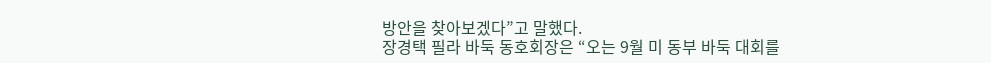방안을 찾아보겠다”고 말했다.
장경택 필라 바둑 동호회장은 “오는 9월 미 동부 바둑 대회를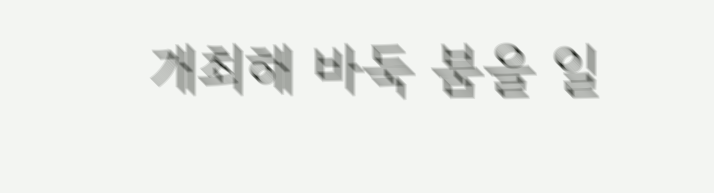개최해 바둑 붐을 일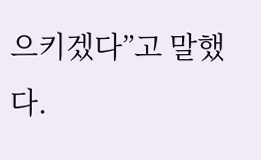으키겠다”고 말했다.